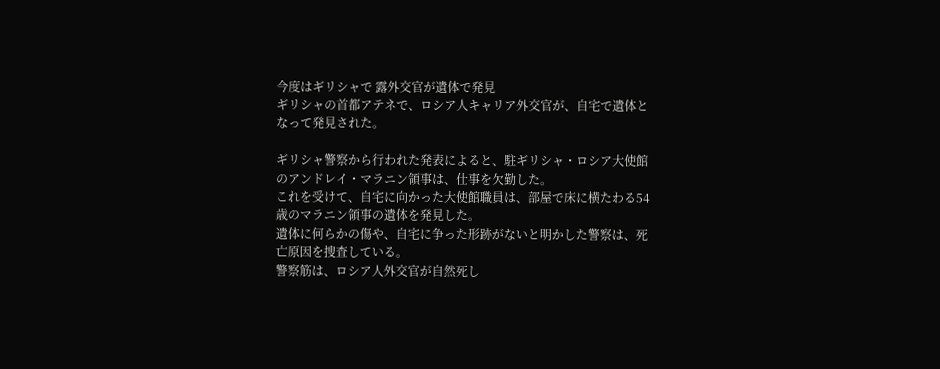今度はギリシャで 露外交官が遺体で発見
ギリシャの首都アテネで、ロシア人キャリア外交官が、自宅で遺体となって発見された。

ギリシャ警察から行われた発表によると、駐ギリシャ・ロシア大使館のアンドレイ・マラニン領事は、仕事を欠勤した。
これを受けて、自宅に向かった大使館職員は、部屋で床に横たわる54歳のマラニン領事の遺体を発見した。
遺体に何らかの傷や、自宅に争った形跡がないと明かした警察は、死亡原因を捜査している。
警察筋は、ロシア人外交官が自然死し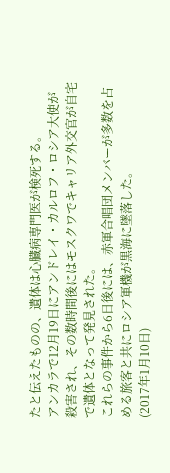たと伝えたものの、遺体は心臓病専門医が検死する。
アンカラで12月19日にアンドレイ・カルロフ・ロシア大使が殺害され、その数時間後にはモスクワでキャリア外交官が自宅で遺体となって発見された。
これらの事件から6日後には、赤軍合唱団メンバーが多数を占める旅客と共にロシア軍機が黒海に墜落した。
(2017年1月10日)